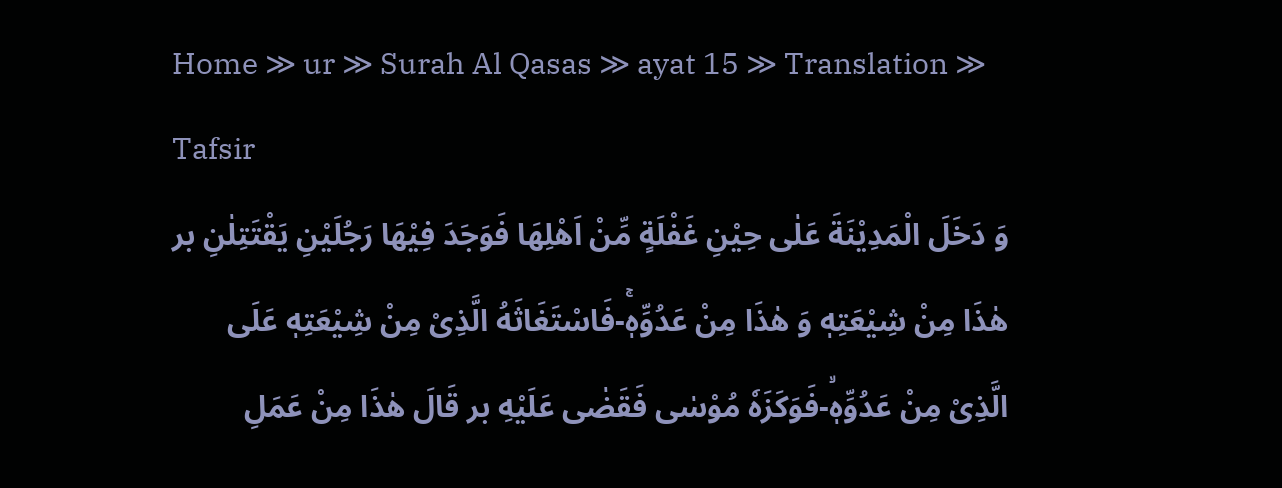Home ≫ ur ≫ Surah Al Qasas ≫ ayat 15 ≫ Translation ≫ Tafsir
وَ دَخَلَ الْمَدِیْنَةَ عَلٰى حِیْنِ غَفْلَةٍ مِّنْ اَهْلِهَا فَوَجَدَ فِیْهَا رَجُلَیْنِ یَقْتَتِلٰنِ بر هٰذَا مِنْ شِیْعَتِهٖ وَ هٰذَا مِنْ عَدُوِّهٖۚ-فَاسْتَغَاثَهُ الَّذِیْ مِنْ شِیْعَتِهٖ عَلَى الَّذِیْ مِنْ عَدُوِّهٖۙ-فَوَكَزَهٗ مُوْسٰى فَقَضٰى عَلَیْهِ بر قَالَ هٰذَا مِنْ عَمَلِ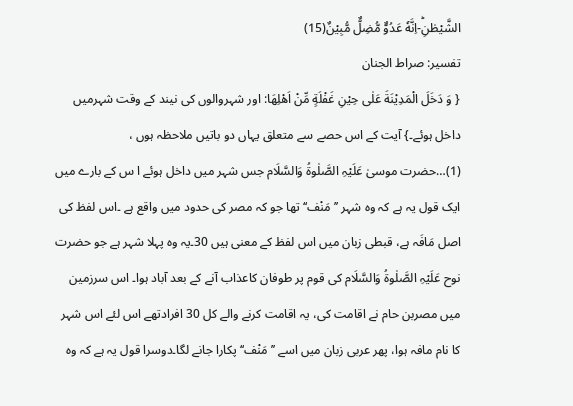الشَّیْطٰنِؕ-اِنَّهٗ عَدُوٌّ مُّضِلٌّ مُّبِیْنٌ(15)
تفسیر: صراط الجنان
{ وَ دَخَلَ الْمَدِیْنَةَ عَلٰى حِیْنِ غَفْلَةٍ مِّنْ اَهْلِهَا: اور شہروالوں کی نیند کے وقت شہرمیں داخل ہوئے۔} آیت کے اس حصے سے متعلق یہاں دو باتیں ملاحظہ ہوں ،
(1)…حضرت موسیٰ عَلَیْہِ الصَّلٰوۃُ وَالسَّلَام جس شہر میں داخل ہوئے ا س کے بارے میں ایک قول یہ ہے کہ وہ شہر ’’مَنْف‘‘ تھا جو کہ مصر کی حدود میں واقع ہے ۔اس لفظ کی اصل مَافَہ ہے، قبطی زبان میں اس لفظ کے معنی ہیں 30۔یہ وہ پہلا شہر ہے جو حضرت نوح عَلَیْہِ الصَّلٰوۃُ وَالسَّلَام کی قوم پر طوفان کاعذاب آنے کے بعد آباد ہوا۔ اس سرزمین میں مصربن حام نے اقامت کی، یہ اقامت کرنے والے کل 30 افرادتھے اس لئے اس شہر کا نام مافہ ہوا، پھر عربی زبان میں اسے ’’مَنْف‘‘ پکارا جانے لگا۔دوسرا قول یہ ہے کہ وہ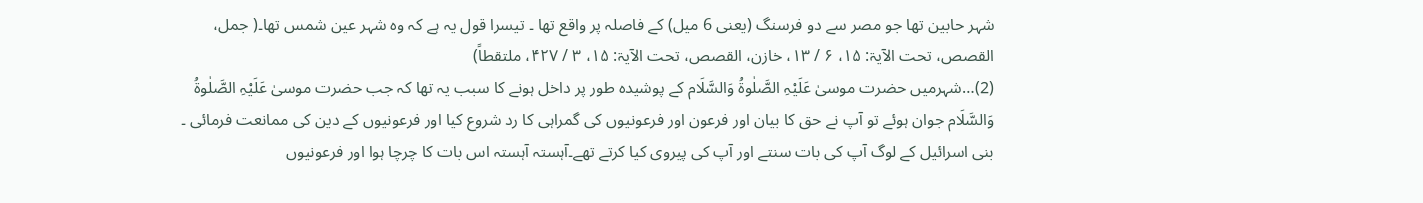شہر حابین تھا جو مصر سے دو فرسنگ (یعنی 6 میل) کے فاصلہ پر واقع تھا ۔ تیسرا قول یہ ہے کہ وہ شہر عین شمس تھا۔( جمل، القصص، تحت الآیۃ: ۱۵، ۶ / ۱۳، خازن، القصص، تحت الآیۃ: ۱۵، ۳ / ۴۲۷، ملتقطاً)
(2)…شہرمیں حضرت موسیٰ عَلَیْہِ الصَّلٰوۃُ وَالسَّلَام کے پوشیدہ طور پر داخل ہونے کا سبب یہ تھا کہ جب حضرت موسیٰ عَلَیْہِ الصَّلٰوۃُ وَالسَّلَام جوان ہوئے تو آپ نے حق کا بیان اور فرعون اور فرعونیوں کی گمراہی کا رد شروع کیا اور فرعونیوں کے دین کی ممانعت فرمائی ۔ بنی اسرائیل کے لوگ آپ کی بات سنتے اور آپ کی پیروی کیا کرتے تھے۔آہستہ آہستہ اس بات کا چرچا ہوا اور فرعونیوں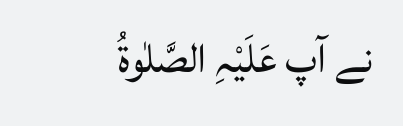نے آپ عَلَیْہِ الصَّلٰوۃُ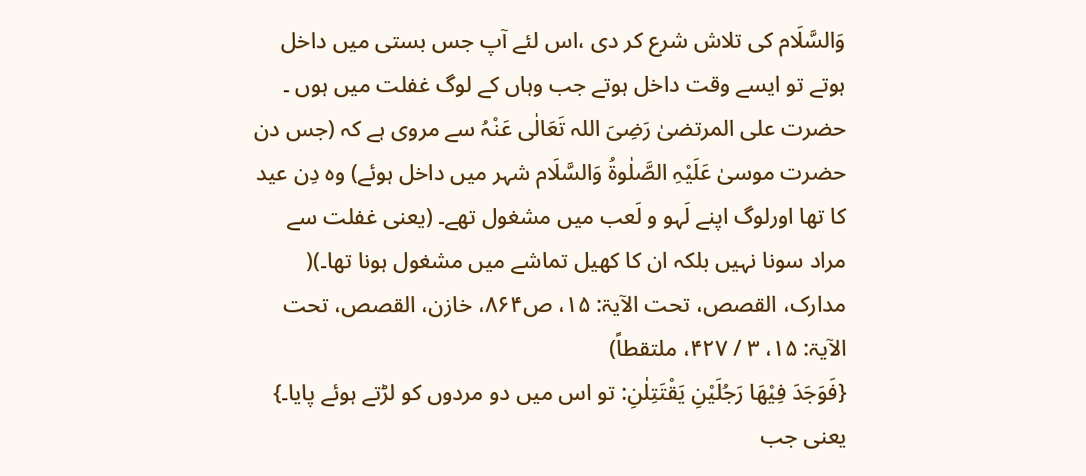وَالسَّلَام کی تلاش شرع کر دی ،اس لئے آپ جس بستی میں داخل ہوتے تو ایسے وقت داخل ہوتے جب وہاں کے لوگ غفلت میں ہوں ۔ حضرت علی المرتضیٰ رَضِیَ اللہ تَعَالٰی عَنْہُ سے مروی ہے کہ (جس دن حضرت موسیٰ عَلَیْہِ الصَّلٰوۃُ وَالسَّلَام شہر میں داخل ہوئے) وہ دِن عید کا تھا اورلوگ اپنے لَہو و لَعب میں مشغول تھے۔ (یعنی غفلت سے مراد سونا نہیں بلکہ ان کا کھیل تماشے میں مشغول ہونا تھا۔)( مدارک، القصص، تحت الآیۃ: ۱۵، ص۸۶۴، خازن، القصص، تحت الآیۃ: ۱۵، ۳ / ۴۲۷، ملتقطاً)
{فَوَجَدَ فِیْهَا رَجُلَیْنِ یَقْتَتِلٰنِ: تو اس میں دو مردوں کو لڑتے ہوئے پایا۔} یعنی جب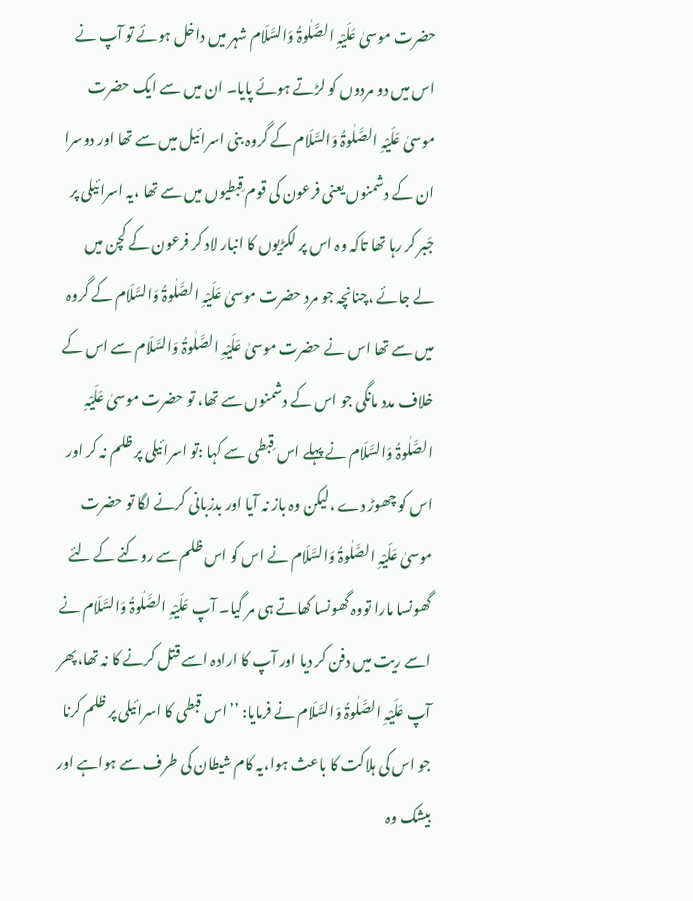حضرت موسیٰ عَلَیْہِ الصَّلٰوۃُ وَالسَّلَام شہر میں داخل ہوئے تو آپ نے اس میں دو مردوں کو لڑتے ہوئے پایا۔ ان میں سے ایک حضرت موسیٰ عَلَیْہِ الصَّلٰوۃُ وَالسَّلَام کے گروہ بنی اسرائیل میں سے تھا اور دوسرا ان کے دشمنوں یعنی فرعون کی قوم قِبطیوں میں سے تھا ،یہ اسرائیلی پر جَبر کر رہا تھا تاکہ وہ اس پر لکڑیوں کا انبار لاد کر فرعون کے کچن میں لے جائے ،چنانچہ جو مرد حضرت موسیٰ عَلَیْہِ الصَّلٰوۃُ وَالسَّلَام کے گروہ میں سے تھا اس نے حضرت موسیٰ عَلَیْہِ الصَّلٰوۃُ وَالسَّلَام سے اس کے خلاف مدد مانگی جو اس کے دشمنوں سے تھا، تو حضرت موسیٰ عَلَیْہِ الصَّلٰوۃُ وَالسَّلَام نے پہلے اس قِبطی سے کہا :تو اسرائیلی پر ظلم نہ کر اور اس کو چھوڑ دے ،لیکن وہ باز نہ آیا اور بدزبانی کرنے لگا تو حضرت موسیٰ عَلَیْہِ الصَّلٰوۃُ وَالسَّلَام نے اس کو اس ظلم سے روکنے کے لئے گھونسا مارا تووہ گھونسا کھاتے ہی مر گیا۔ آپ عَلَیْہِ الصَّلٰوۃُ وَالسَّلَام نے اسے ریت میں دفن کر دیا اور آپ کا ارادہ اسے قتل کرنے کا نہ تھا،پھر آپ عَلَیْہِ الصَّلٰوۃُ وَالسَّلَام نے فرمایا: ’’اس قبطی کا اسرائیلی پر ظلم کرنا جو اس کی ہلاکت کا باعث ہوا،یہ کام شیطان کی طرف سے ہواہے اور بیشک وہ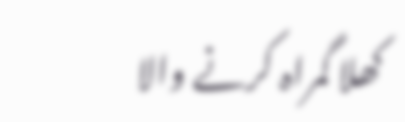کھلا گمراہ کرنے والا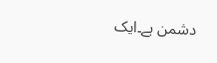دشمن ہے۔ایک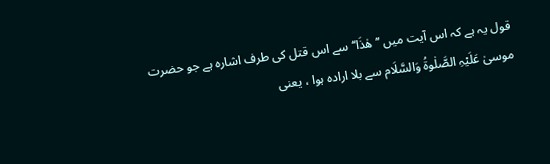قول یہ ہے کہ اس آیت میں ’’هٰذَا‘‘ سے اس قتل کی طرف اشارہ ہے جو حضرت موسیٰ عَلَیْہِ الصَّلٰوۃُ وَالسَّلَام سے بلا ارادہ ہوا ، یعنی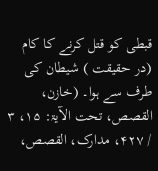قبطی کو قتل کرنے کا کام (در حقیقت ) شیطان کی طرف سے ہوا۔ (خازن، القصص، تحت الآیۃ: ۱۵، ۳ / ۴۲۷، مدارک، القصص،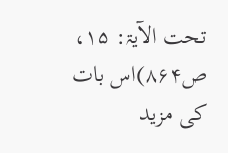تحت الآیۃ: ۱۵، ص۸۶۴)اس بات کی مزید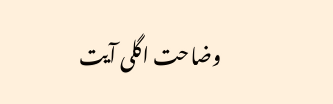وضاحت اگلی آیت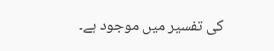کی تفسیر میں موجود ہے۔